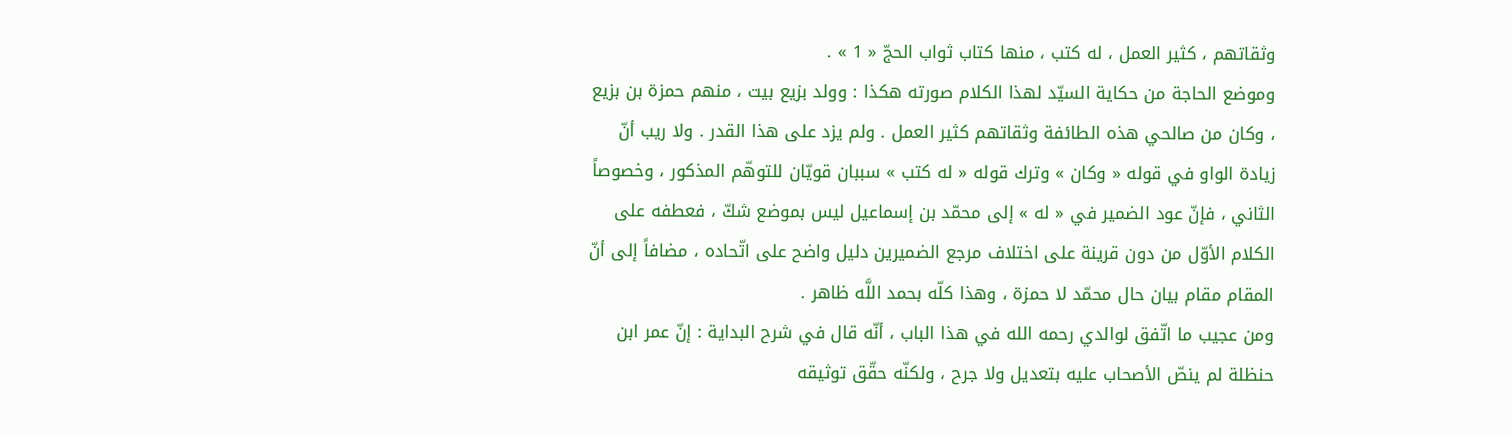وثقاتهم ، كثير العمل ، له كتب ، منها كتاب ثواب الحجّ « 1 » .
وموضع الحاجة من حكاية السيّد لهذا الكلام صورته هكذا : وولد بزيع بيت ، منهم حمزة بن بزيع ، وكان من صالحي هذه الطائفة وثقاتهم كثير العمل . ولم يزد على هذا القدر . ولا ريب أنّ زيادة الواو في قوله « وكان » وترك قوله « له كتب » سببان قويّان للتوهّم المذكور ، وخصوصاً الثاني ، فإنّ عود الضمير في « له » إلى محمّد بن إسماعيل ليس بموضع شكّ ، فعطفه على الكلام الأوّل من دون قرينة على اختلاف مرجع الضميرين دليل واضح على اتّحاده ، مضافاً إلى أنّ المقام مقام بيان حال محمّد لا حمزة ، وهذا كلّه بحمد اللَّه ظاهر .
ومن عجيب ما اتّفق لوالدي رحمه الله في هذا الباب ، أنّه قال في شرح البداية : إنّ عمر ابن حنظلة لم ينصّ الأصحاب عليه بتعديل ولا جرح ، ولكنّه حقّق توثيقه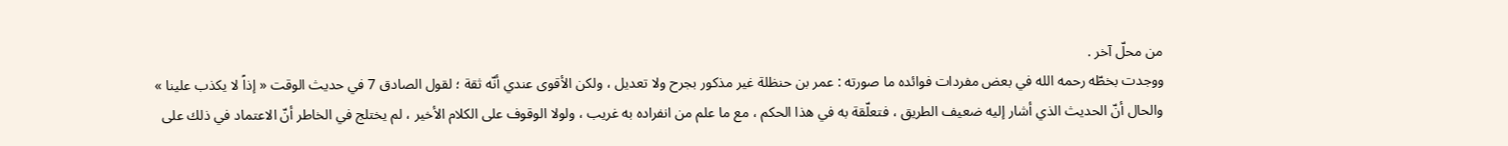من محلّ آخر .
ووجدت بخطّه رحمه الله في بعض مفردات فوائده ما صورته : عمر بن حنظلة غير مذكور بجرح ولا تعديل ، ولكن الأقوى عندي أنّه ثقة ؛ لقول الصادق 7 في حديث الوقت « إذاً لا يكذب علينا » والحال أنّ الحديث الذي أشار إليه ضعيف الطريق ، فتعلّقة به في هذا الحكم ، مع ما علم من انفراده به غريب ، ولولا الوقوف على الكلام الأخير ، لم يختلج في الخاطر أنّ الاعتماد في ذلك على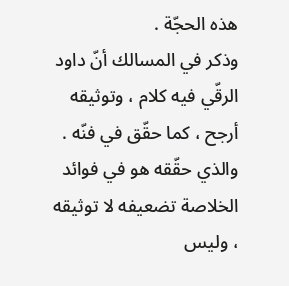هذه الحجّة .
وذكر في المسالك أنّ داود الرقّي فيه كلام ، وتوثيقه أرجح ، كما حقّق في فنّه .
والذي حقّقه هو في فوائد الخلاصة تضعيفه لا توثيقه ، وليس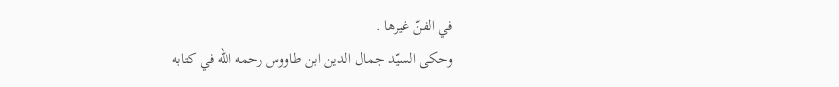في الفنّ غيرها .
وحكى السيّد جمال الدين ابن طاووس رحمه الله في كتابه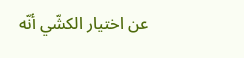عن اختيار الكشّي أنّه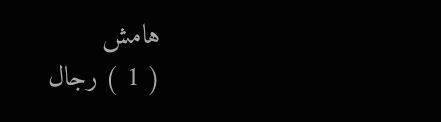هامش
( 1 ) رجال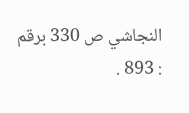النجاشي ص 330 برقم : 893 .